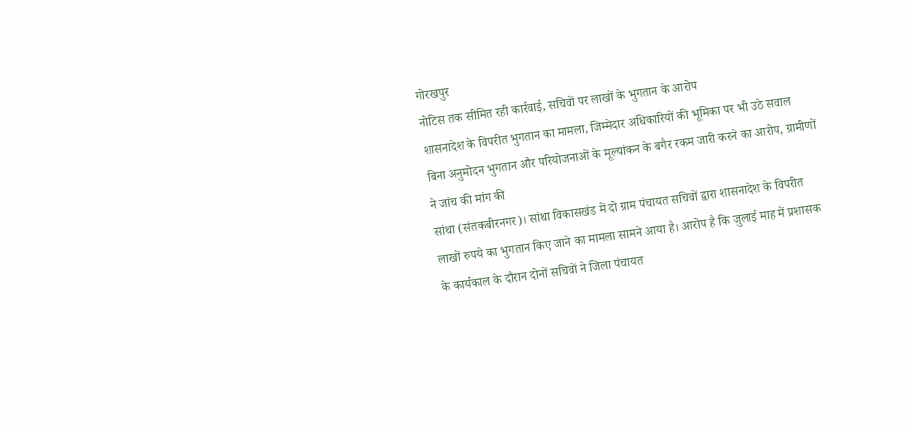गोरखपुर
नोटिस तक सीमित रही कार्रवाई, सचिवों पर लाखों के भुगतान के आरोप
शासनादेश के विपरीत भुगतान का मामला, जिम्मेदार अधिकारियों की भूमिका पर भी उठे सवाल
बिना अनुमोदन भुगतान और परियोजनाओं के मूल्यांकन के बगैर रकम जारी करने का आरोप, ग्रामीणों ने जांच की मांग की
सांथा (संतकबीरनगर)। सांथा विकासखंड में दो ग्राम पंचायत सचिवों द्वारा शासनादेश के विपरीत लाखों रुपये का भुगतान किए जाने का मामला सामने आया है। आरोप है कि जुलाई माह में प्रशासक के कार्यकाल के दौरान दोनों सचिवों ने जिला पंचायत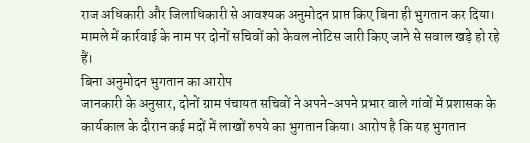राज अधिकारी और जिलाधिकारी से आवश्यक अनुमोदन प्राप्त किए बिना ही भुगतान कर दिया। मामले में कार्रवाई के नाम पर दोनों सचिवों को केवल नोटिस जारी किए जाने से सवाल खड़े हो रहे हैं।
बिना अनुमोदन भुगतान का आरोप
जानकारी के अनुसार, दोनों ग्राम पंचायत सचिवों ने अपने-अपने प्रभार वाले गांवों में प्रशासक के कार्यकाल के दौरान कई मदों में लाखों रुपये का भुगतान किया। आरोप है कि यह भुगतान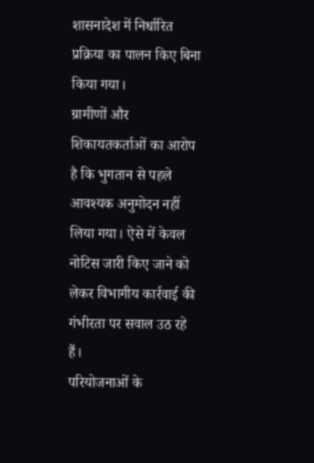शासनादेश में निर्धारित प्रक्रिया का पालन किए बिना किया गया।
ग्रामीणों और शिकायतकर्ताओं का आरोप है कि भुगतान से पहले आवश्यक अनुमोदन नहीं लिया गया। ऐसे में केवल नोटिस जारी किए जाने को लेकर विभागीय कार्रवाई की गंभीरता पर सवाल उठ रहे हैं।
परियोजनाओं के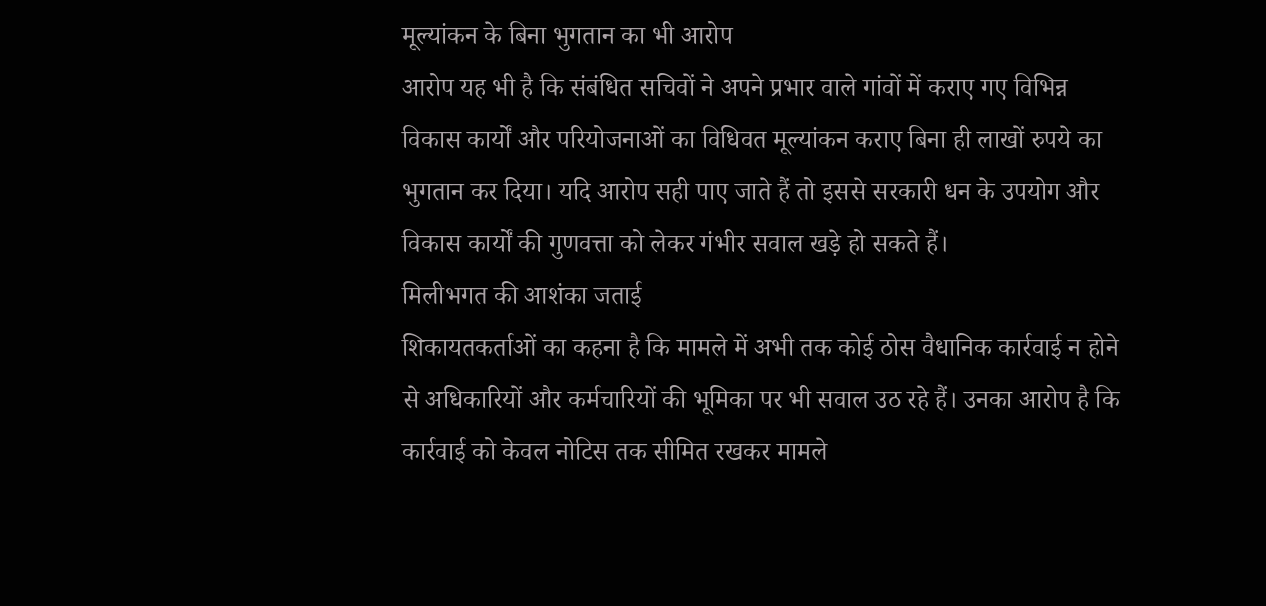मूल्यांकन के बिना भुगतान का भी आरोप
आरोप यह भी है कि संबंधित सचिवों ने अपने प्रभार वाले गांवों में कराए गए विभिन्न विकास कार्यों और परियोजनाओं का विधिवत मूल्यांकन कराए बिना ही लाखों रुपये का भुगतान कर दिया। यदि आरोप सही पाए जाते हैं तो इससे सरकारी धन के उपयोग और विकास कार्यों की गुणवत्ता को लेकर गंभीर सवाल खड़े हो सकते हैं।
मिलीभगत की आशंका जताई
शिकायतकर्ताओं का कहना है कि मामले में अभी तक कोई ठोस वैधानिक कार्रवाई न होने से अधिकारियों और कर्मचारियों की भूमिका पर भी सवाल उठ रहे हैं। उनका आरोप है कि कार्रवाई को केवल नोटिस तक सीमित रखकर मामले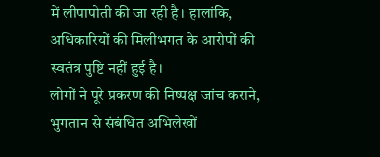में लीपापोती की जा रही है। हालांकि, अधिकारियों की मिलीभगत के आरोपों की स्वतंत्र पुष्टि नहीं हुई है।
लोगों ने पूरे प्रकरण की निष्पक्ष जांच कराने, भुगतान से संबंधित अभिलेखों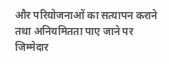और परियोजनाओं का सत्यापन कराने तथा अनियमितता पाए जाने पर जिम्मेदार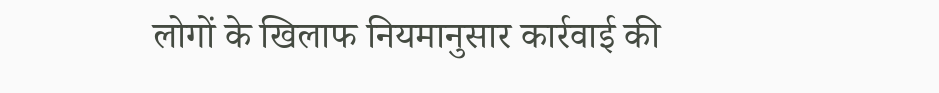लोगों के खिलाफ नियमानुसार कार्रवाई की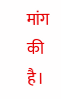मांग की है।